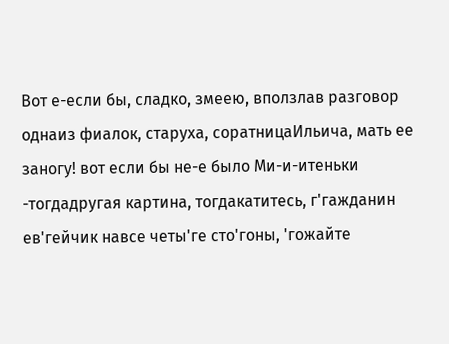Вот е-если бы, сладко, змеею, вползлав разговор однаиз фиалок, старуха, соратницаИльича, мать ее заногу! вот если бы не-е было Ми-и-итеньки -тогдадругая картина, тогдакатитесь, г'гажданин ев'гейчик навсе четы'ге сто'гоны, 'гожайте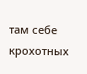там себе крохотных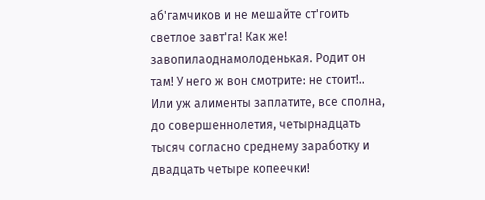аб'гамчиков и не мешайте ст'гоить светлое завт'га! Как же! завопилаоднамолоденькая. Родит он там! У него ж вон смотрите: не стоит!.. Или уж алименты заплатите, все сполна, до совершеннолетия, четырнадцать тысяч согласно среднему заработку и двадцать четыре копеечки!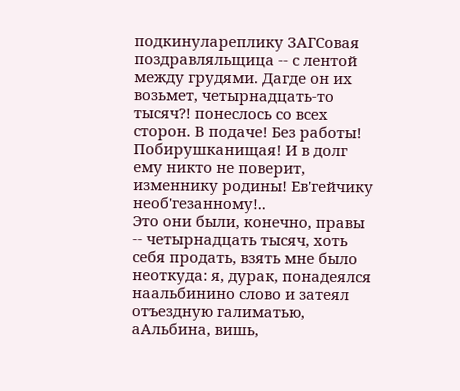подкинулареплику ЗАГСовая поздравляльщица -- с лентой между грудями. Дагде он их возьмет, четырнадцать-то тысяч?! понеслось со всех сторон. В подаче! Без работы! Побирушканищая! И в долг ему никто не поверит, изменнику родины! Ев'гейчику необ'гезанному!..
Это они были, конечно, правы -- четырнадцать тысяч, хоть себя продать, взять мне было неоткуда: я, дурак, понадеялся наальбинино слово и затеял отъездную галиматью, аАльбина, вишь,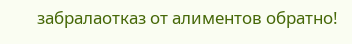забралаотказ от алиментов обратно!